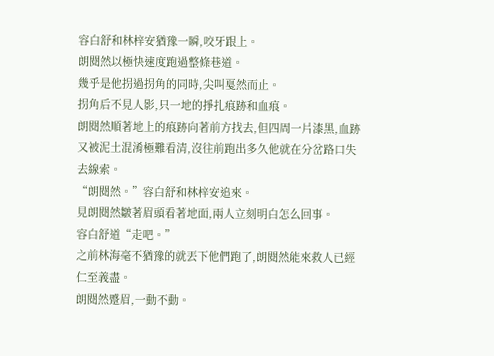容白舒和林梓安猶豫一瞬,咬牙跟上。
朗閱然以極快速度跑過整條巷道。
幾乎是他拐過拐角的同時,尖叫戛然而止。
拐角后不見人影,只一地的掙扎痕跡和血痕。
朗閱然順著地上的痕跡向著前方找去,但四周一片漆黑,血跡又被泥土混淆極難看清,沒往前跑出多久他就在分岔路口失去線索。
“朗閱然。”容白舒和林梓安追來。
見朗閱然皺著眉頭看著地面,兩人立刻明白怎么回事。
容白舒道“走吧。”
之前林海毫不猶豫的就丟下他們跑了,朗閱然能來救人已經仁至義盡。
朗閱然蹙眉,一動不動。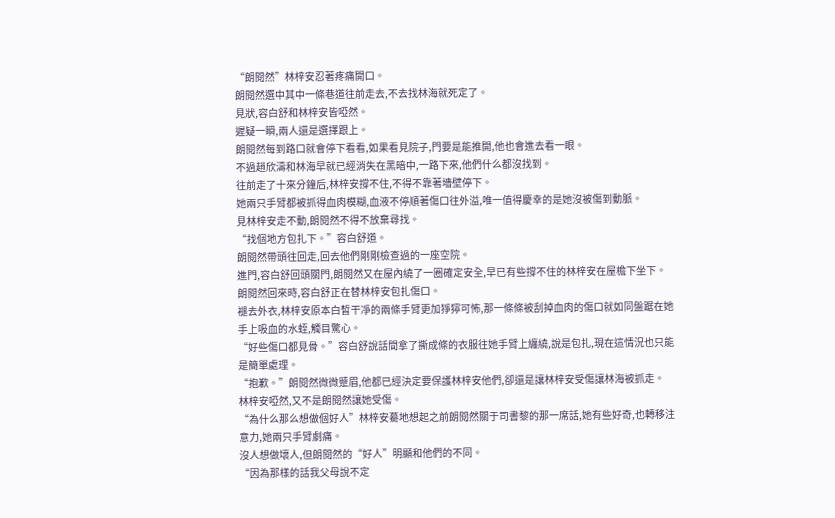“朗閱然”林梓安忍著疼痛開口。
朗閱然選中其中一條巷道往前走去,不去找林海就死定了。
見狀,容白舒和林梓安皆啞然。
遲疑一瞬,兩人還是選擇跟上。
朗閱然每到路口就會停下看看,如果看見院子,門要是能推開,他也會進去看一眼。
不過趙欣濤和林海早就已經消失在黑暗中,一路下來,他們什么都沒找到。
往前走了十來分鐘后,林梓安撐不住,不得不靠著墻壁停下。
她兩只手臂都被抓得血肉模糊,血液不停順著傷口往外溢,唯一值得慶幸的是她沒被傷到動脈。
見林梓安走不動,朗閱然不得不放棄尋找。
“找個地方包扎下。”容白舒道。
朗閱然帶頭往回走,回去他們剛剛檢查過的一座空院。
進門,容白舒回頭關門,朗閱然又在屋內繞了一圈確定安全,早已有些撐不住的林梓安在屋檐下坐下。
朗閱然回來時,容白舒正在替林梓安包扎傷口。
褪去外衣,林梓安原本白皙干凈的兩條手臂更加猙獰可怖,那一條條被刮掉血肉的傷口就如同盤踞在她手上吸血的水蛭,觸目驚心。
“好些傷口都見骨。”容白舒說話間拿了撕成條的衣服往她手臂上纏繞,說是包扎,現在這情況也只能是簡單處理。
“抱歉。”朗閱然微微蹙眉,他都已經決定要保護林梓安他們,卻還是讓林梓安受傷讓林海被抓走。
林梓安啞然,又不是朗閱然讓她受傷。
“為什么那么想做個好人”林梓安驀地想起之前朗閱然關于司書黎的那一席話,她有些好奇,也轉移注意力,她兩只手臂劇痛。
沒人想做壞人,但朗閱然的“好人”明顯和他們的不同。
“因為那樣的話我父母說不定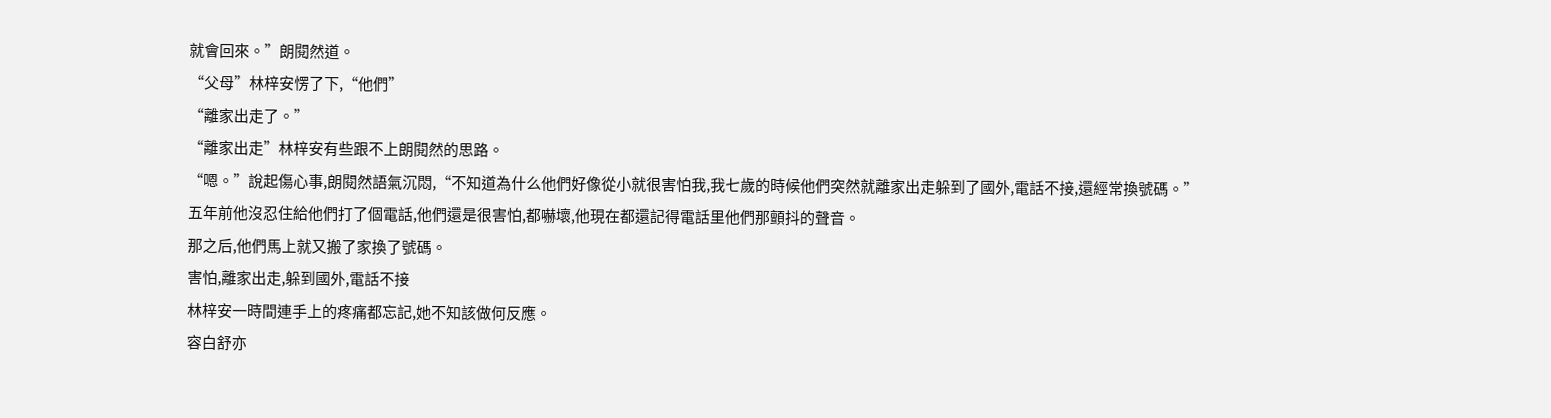就會回來。”朗閱然道。
“父母”林梓安愣了下,“他們”
“離家出走了。”
“離家出走”林梓安有些跟不上朗閱然的思路。
“嗯。”說起傷心事,朗閱然語氣沉悶,“不知道為什么他們好像從小就很害怕我,我七歲的時候他們突然就離家出走躲到了國外,電話不接,還經常換號碼。”
五年前他沒忍住給他們打了個電話,他們還是很害怕,都嚇壞,他現在都還記得電話里他們那顫抖的聲音。
那之后,他們馬上就又搬了家換了號碼。
害怕,離家出走,躲到國外,電話不接
林梓安一時間連手上的疼痛都忘記,她不知該做何反應。
容白舒亦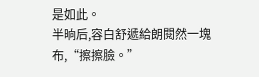是如此。
半晌后,容白舒遞給朗閱然一塊布,“擦擦臉。”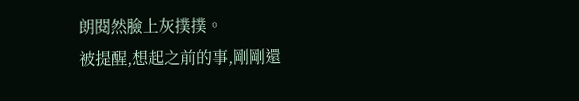朗閱然臉上灰撲撲。
被提醒,想起之前的事,剛剛還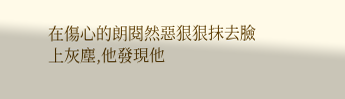在傷心的朗閱然惡狠狠抹去臉上灰塵,他發現他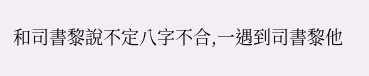和司書黎說不定八字不合,一遇到司書黎他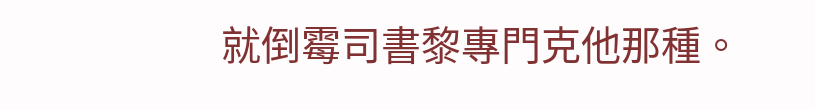就倒霉司書黎專門克他那種。